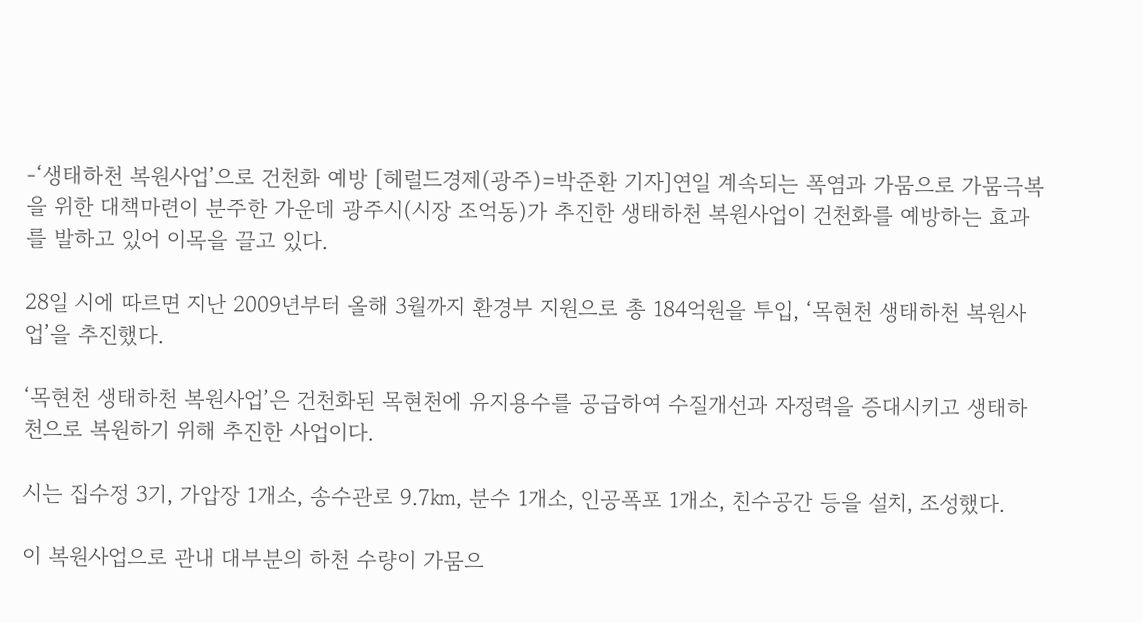-‘생태하천 복원사업’으로 건천화 예방 [헤럴드경제(광주)=박준환 기자]연일 계속되는 폭염과 가뭄으로 가뭄극복을 위한 대책마련이 분주한 가운데 광주시(시장 조억동)가 추진한 생태하천 복원사업이 건천화를 예방하는 효과를 발하고 있어 이목을 끌고 있다.

28일 시에 따르면 지난 2009년부터 올해 3월까지 환경부 지원으로 총 184억원을 투입, ‘목현천 생태하천 복원사업’을 추진했다.

‘목현천 생태하천 복원사업’은 건천화된 목현천에 유지용수를 공급하여 수질개선과 자정력을 증대시키고 생태하천으로 복원하기 위해 추진한 사업이다.

시는 집수정 3기, 가압장 1개소, 송수관로 9.7㎞, 분수 1개소, 인공폭포 1개소, 친수공간 등을 설치, 조성했다.

이 복원사업으로 관내 대부분의 하천 수량이 가뭄으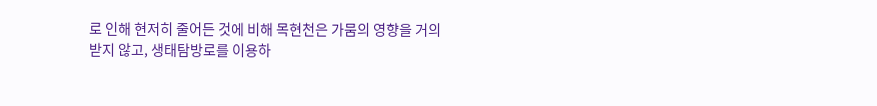로 인해 현저히 줄어든 것에 비해 목현천은 가뭄의 영향을 거의 받지 않고, 생태탐방로를 이용하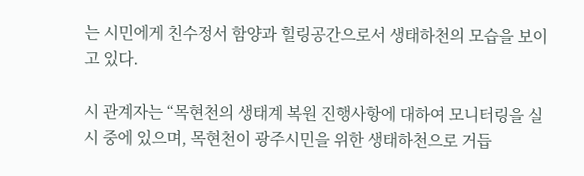는 시민에게 친수정서 함양과 힐링공간으로서 생태하천의 모습을 보이고 있다.

시 관계자는 “목현천의 생태계 복원 진행사항에 대하여 모니터링을 실시 중에 있으며, 목현천이 광주시민을 위한 생태하천으로 거듭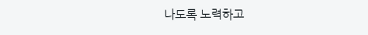나도록 노력하고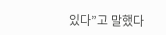있다”고 말했다